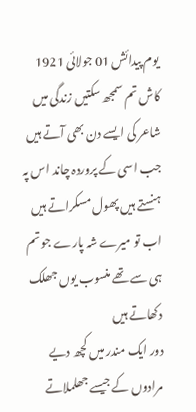یوم پیدائش 01 جولائی 1921
کاش تم سمجھ سکتیں زندگی میں شاعر کی ایسے دن بھی آتے ہیں
جب اسی کے پروردہ چاند اس پہ ہنستے ہیں پھول مسکراتے ہیں
اب تو میرے شہ پارے جو تم ہی سے تھے منسوب یوں جھلک دکھاتے ہیں
دور ایک مندر میں کچھ دیے مرادوں کے جیسے جھلملاتے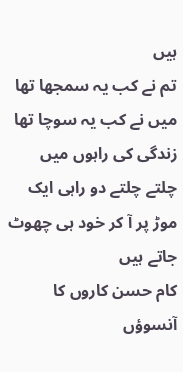ہیں
تم نے کب یہ سمجھا تھا میں نے کب یہ سوچا تھا زندگی کی راہوں میں
چلتے چلتے دو راہی ایک موڑ پر آ کر خود ہی چھوٹ جاتے ہیں
کام حسن کاروں کا آنسوؤں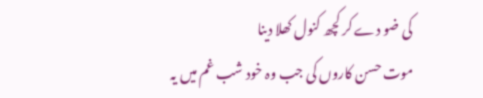کی ضو دے کر کچھ کنول کھلا دینا
موت حسن کاروں کی جب وہ خود شب غم میں یہ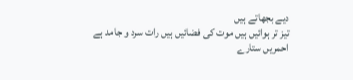دیے بجھاتے ہیں
تیز تر ہوائیں ہیں موت کی فضائیں ہیں رات سرد و جامد ہے
احمریں ستارے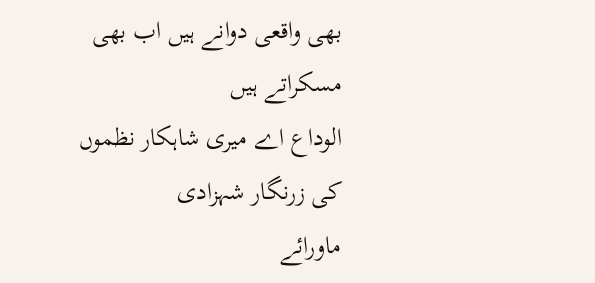بھی واقعی دوانے ہیں اب بھی مسکراتے ہیں
الوداع اے میری شاہکار نظموں کی زرنگار شہزادی
ماورائے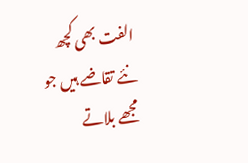الفت بھی کچھ نئے تقاضے ہیں جو مجھے بلاتے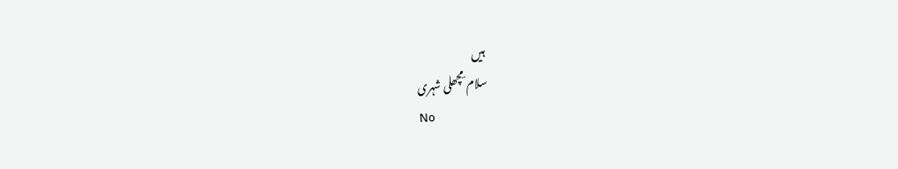ہیں
سلام ؔمچھلی شہری
No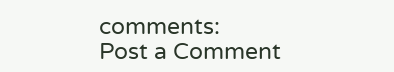comments:
Post a Comment